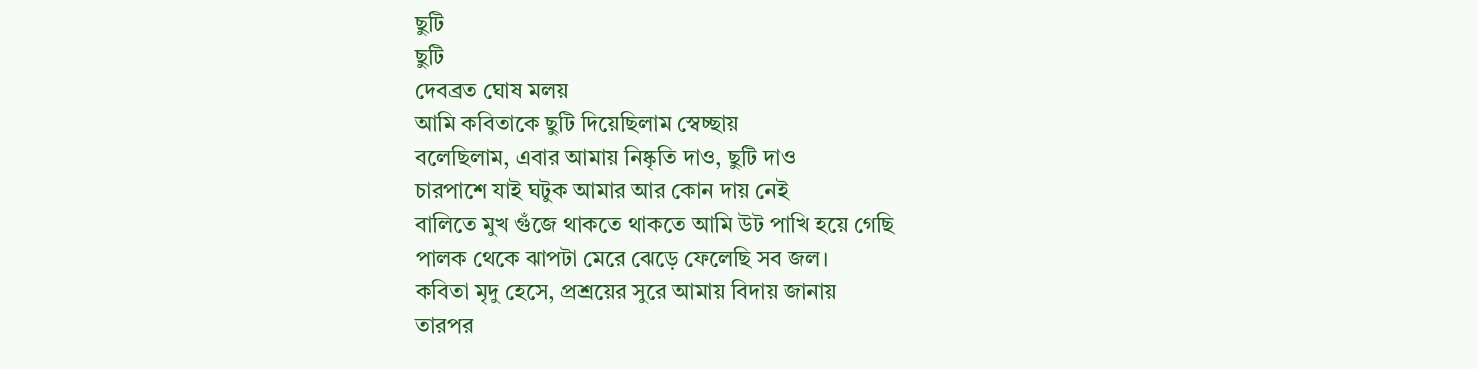ছুটি
ছুটি
দেবব্রত ঘোষ মলয়
আমি কবিতাকে ছুটি দিয়েছিলাম স্বেচ্ছায়
বলেছিলাম, এবার আমায় নিষ্কৃতি দাও, ছুটি দাও
চারপাশে যাই ঘটুক আমার আর কোন দায় নেই
বালিতে মুখ গুঁজে থাকতে থাকতে আমি উট পাখি হয়ে গেছি
পালক থেকে ঝাপটা মেরে ঝেড়ে ফেলেছি সব জল।
কবিতা মৃদু হেসে, প্রশ্রয়ের সুরে আমায় বিদায় জানায়
তারপর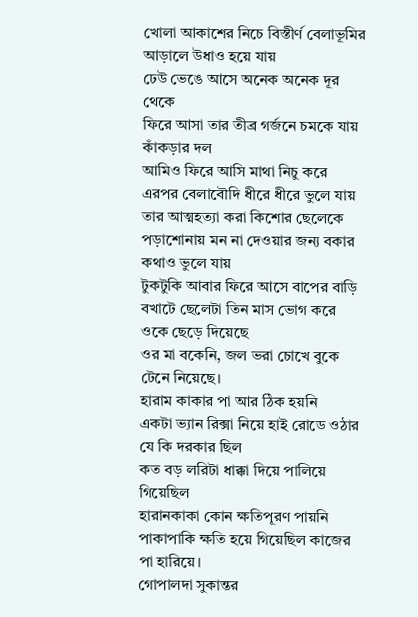খোলা আকাশের নিচে বিস্তীর্ণ বেলাভূমির আড়ালে উধাও হয়ে যায়
ঢেউ ভেঙে আসে অনেক অনেক দূর থেকে
ফিরে আসা তার তীব্র গর্জনে চমকে যায় কাঁকড়ার দল
আমিও ফিরে আসি মাথা নিচু করে
এরপর বেলাবৌদি ধীরে ধীরে ভুলে যায় তার আত্মহত্যা করা কিশোর ছেলেকে
পড়াশোনায় মন না দেওয়ার জন্য বকার কথাও ভুলে যায়
টুকটুকি আবার ফিরে আসে বাপের বাড়ি
বখাটে ছেলেটা তিন মাস ভোগ করে ওকে ছেড়ে দিয়েছে
ওর মা বকেনি, জল ভরা চোখে বুকে টেনে নিয়েছে।
হারাম কাকার পা আর ঠিক হয়নি
একটা ভ্যান রিক্সা নিয়ে হাই রোডে ওঠার যে কি দরকার ছিল
কত বড় লরিটা ধাক্কা দিয়ে পালিয়ে গিয়েছিল
হারানকাকা কোন ক্ষতিপূরণ পায়নি
পাকাপাকি ক্ষতি হয়ে গিয়েছিল কাজের পা হারিয়ে।
গোপালদা সুকান্তর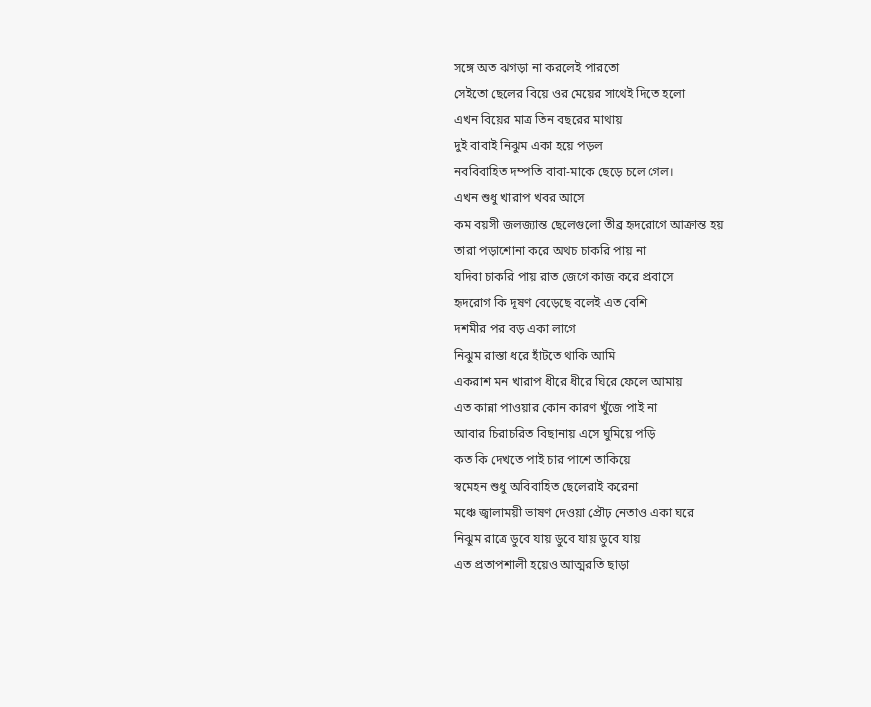সঙ্গে অত ঝগড়া না করলেই পারতো
সেইতো ছেলের বিয়ে ওর মেয়ের সাথেই দিতে হলো
এখন বিয়ের মাত্র তিন বছরের মাথায়
দুই বাবাই নিঝুম একা হয়ে পড়ল
নববিবাহিত দম্পতি বাবা-মাকে ছেড়ে চলে গেল।
এখন শুধু খারাপ খবর আসে
কম বয়সী জলজ্যান্ত ছেলেগুলো তীব্র হৃদরোগে আক্রান্ত হয়
তারা পড়াশোনা করে অথচ চাকরি পায় না
যদিবা চাকরি পায় রাত জেগে কাজ করে প্রবাসে
হৃদরোগ কি দূষণ বেড়েছে বলেই এত বেশি
দশমীর পর বড় একা লাগে
নিঝুম রাস্তা ধরে হাঁটতে থাকি আমি
একরাশ মন খারাপ ধীরে ধীরে ঘিরে ফেলে আমায়
এত কান্না পাওয়ার কোন কারণ খুঁজে পাই না
আবার চিরাচরিত বিছানায় এসে ঘুমিয়ে পড়ি
কত কি দেখতে পাই চার পাশে তাকিয়ে
স্বমেহন শুধু অবিবাহিত ছেলেরাই করেনা
মঞ্চে জ্বালাময়ী ভাষণ দেওয়া প্রৌঢ় নেতাও একা ঘরে
নিঝুম রাত্রে ডুবে যায় ডুবে যায় ডুবে যায়
এত প্রতাপশালী হয়েও আত্মরতি ছাড়া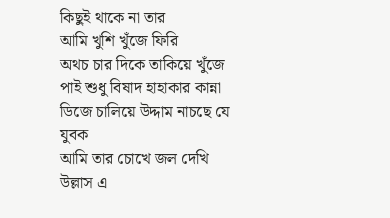কিছুই থাকে না তার
আমি খুশি খুঁজে ফিরি
অথচ চার দিকে তাকিয়ে খুঁজে পাই শুধু বিষাদ হাহাকার কান্না
ডিজে চালিয়ে উদ্দাম নাচছে যে যুবক
আমি তার চোখে জল দেখি
উল্লাস এ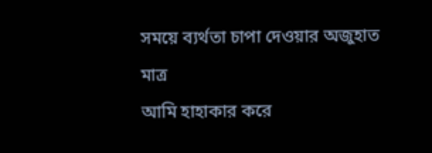সময়ে ব্যর্থতা চাপা দেওয়ার অজুহাত মাত্র
আমি হাহাকার করে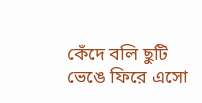কেঁদে বলি ছুটি ভেঙে ফিরে এসো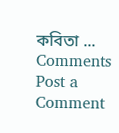কবিতা ...
Comments
Post a Comment